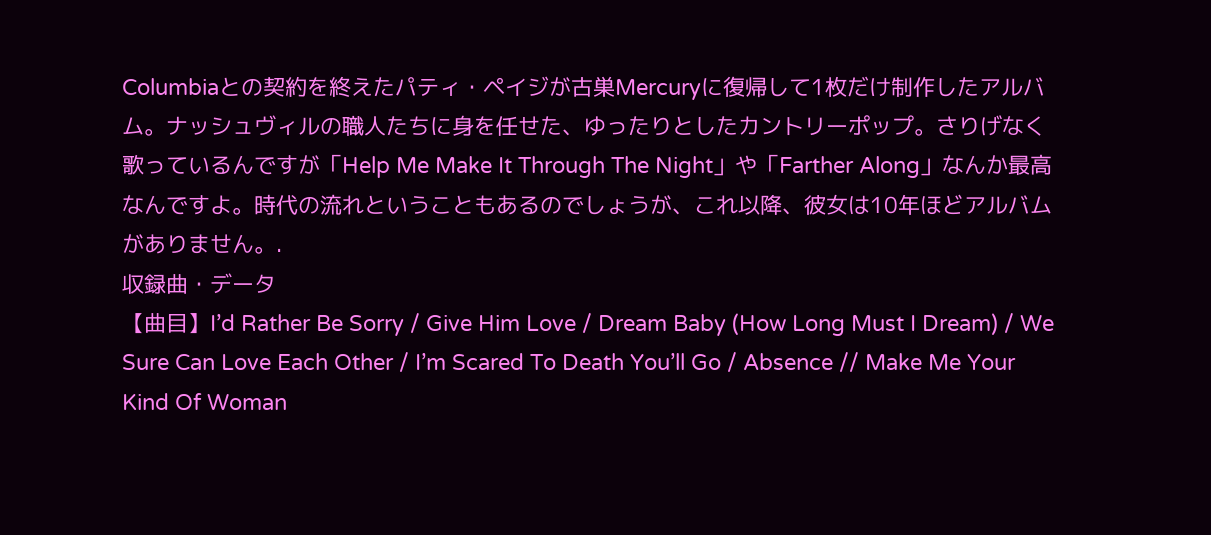Columbiaとの契約を終えたパティ・ペイジが古巣Mercuryに復帰して1枚だけ制作したアルバム。ナッシュヴィルの職人たちに身を任せた、ゆったりとしたカントリーポップ。さりげなく歌っているんですが「Help Me Make It Through The Night」や「Farther Along」なんか最高なんですよ。時代の流れということもあるのでしょうが、これ以降、彼女は10年ほどアルバムがありません。.
収録曲・データ
【曲目】I’d Rather Be Sorry / Give Him Love / Dream Baby (How Long Must I Dream) / We Sure Can Love Each Other / I’m Scared To Death You’ll Go / Absence // Make Me Your Kind Of Woman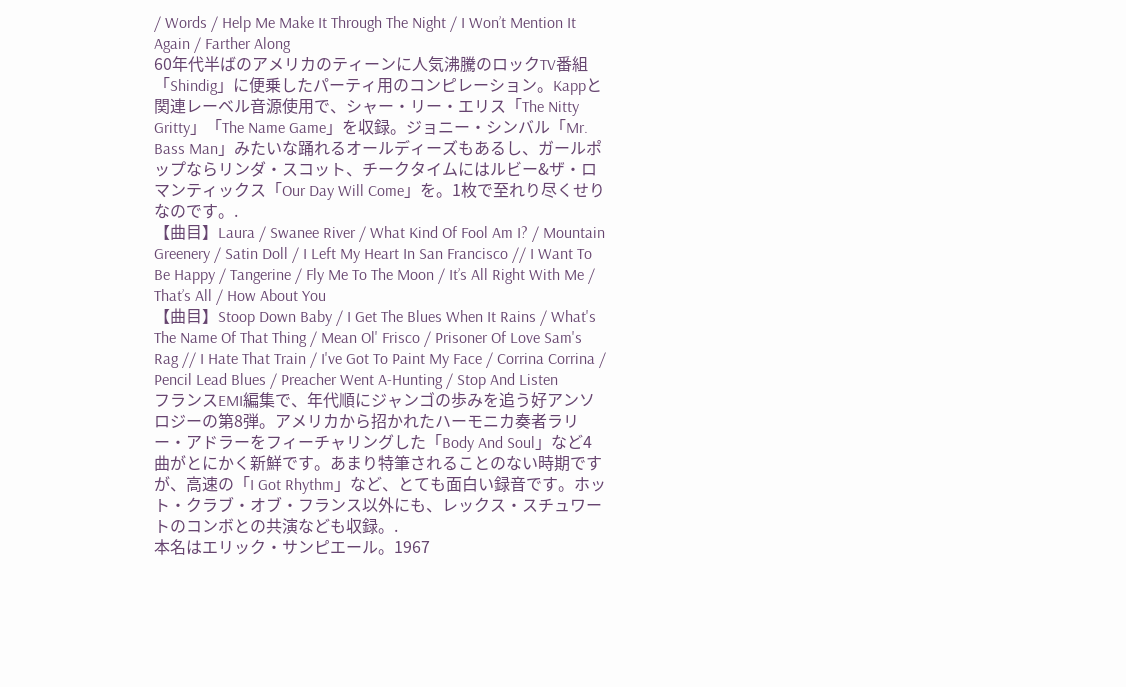/ Words / Help Me Make It Through The Night / I Won’t Mention It Again / Farther Along
60年代半ばのアメリカのティーンに人気沸騰のロックTV番組「Shindig」に便乗したパーティ用のコンピレーション。Kappと関連レーベル音源使用で、シャー・リー・エリス「The Nitty Gritty」「The Name Game」を収録。ジョニー・シンバル「Mr. Bass Man」みたいな踊れるオールディーズもあるし、ガールポップならリンダ・スコット、チークタイムにはルビー&ザ・ロマンティックス「Our Day Will Come」を。1枚で至れり尽くせりなのです。.
【曲目】Laura / Swanee River / What Kind Of Fool Am I? / Mountain Greenery / Satin Doll / I Left My Heart In San Francisco // I Want To Be Happy / Tangerine / Fly Me To The Moon / It’s All Right With Me / That’s All / How About You
【曲目】Stoop Down Baby / I Get The Blues When It Rains / What's The Name Of That Thing / Mean Ol' Frisco / Prisoner Of Love Sam's Rag // I Hate That Train / I've Got To Paint My Face / Corrina Corrina / Pencil Lead Blues / Preacher Went A-Hunting / Stop And Listen
フランスEMI編集で、年代順にジャンゴの歩みを追う好アンソロジーの第8弾。アメリカから招かれたハーモニカ奏者ラリー・アドラーをフィーチャリングした「Body And Soul」など4曲がとにかく新鮮です。あまり特筆されることのない時期ですが、高速の「I Got Rhythm」など、とても面白い録音です。ホット・クラブ・オブ・フランス以外にも、レックス・スチュワートのコンボとの共演なども収録。.
本名はエリック・サンピエール。1967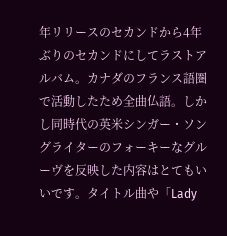年リリースのセカンドから4年ぶりのセカンドにしてラストアルバム。カナダのフランス語圏で活動したため全曲仏語。しかし同時代の英米シンガー・ソングライターのフォーキーなグルーヴを反映した内容はとてもいいです。タイトル曲や「Lady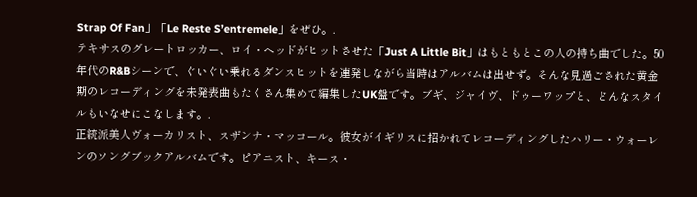Strap Of Fan」「Le Reste S’entremele」をぜひ。.
テキサスのグレートロッカー、ロイ・ヘッドがヒットさせた「Just A Little Bit」はもともとこの人の持ち曲でした。50年代のR&Bシーンで、ぐいぐい乗れるダンスヒットを連発しながら当時はアルバムは出せず。そんな見過ごされた黄金期のレコーディングを未発表曲もたくさん集めて編集したUK盤です。ブギ、ジャイヴ、ドゥーワップと、どんなスタイルもいなせにこなします。.
正統派美人ヴォーカリスト、スザンナ・マッコール。彼女がイギリスに招かれてレコーディングしたハリー・ウォーレンのソングブックアルバムです。ピアニスト、キース・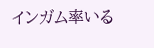インガム率いる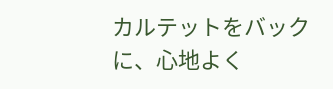カルテットをバックに、心地よく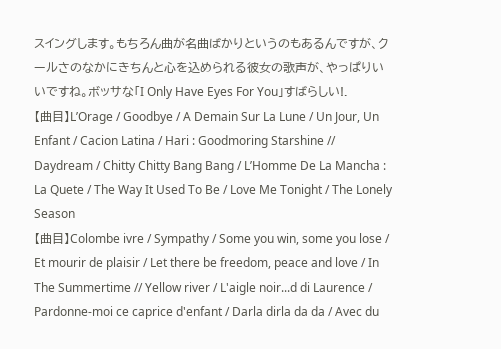スイングします。もちろん曲が名曲ばかりというのもあるんですが、クールさのなかにきちんと心を込められる彼女の歌声が、やっぱりいいですね。ボッサな「I Only Have Eyes For You」すばらしい!.
【曲目】L’Orage / Goodbye / A Demain Sur La Lune / Un Jour, Un Enfant / Cacion Latina / Hari : Goodmoring Starshine // Daydream / Chitty Chitty Bang Bang / L’Homme De La Mancha : La Quete / The Way It Used To Be / Love Me Tonight / The Lonely Season
【曲目】Colombe ivre / Sympathy / Some you win, some you lose / Et mourir de plaisir / Let there be freedom, peace and love / In The Summertime // Yellow river / L'aigle noir...d di Laurence / Pardonne-moi ce caprice d'enfant / Darla dirla da da / Avec du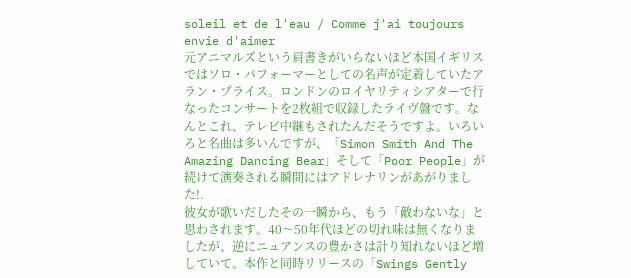soleil et de l'eau / Comme j'ai toujours envie d'aimer
元アニマルズという肩書きがいらないほど本国イギリスではソロ・パフォーマーとしての名声が定着していたアラン・プライス。ロンドンのロイヤリティシアターで行なったコンサートを2枚組で収録したライヴ盤です。なんとこれ、テレビ中継もされたんだそうですよ。いろいろと名曲は多いんですが、「Simon Smith And The Amazing Dancing Bear」そして「Poor People」が続けて演奏される瞬間にはアドレナリンがあがりました!.
彼女が歌いだしたその一瞬から、もう「敵わないな」と思わされます。40〜50年代ほどの切れ味は無くなりましたが、逆にニュアンスの豊かさは計り知れないほど増していて。本作と同時リリースの「Swings Gently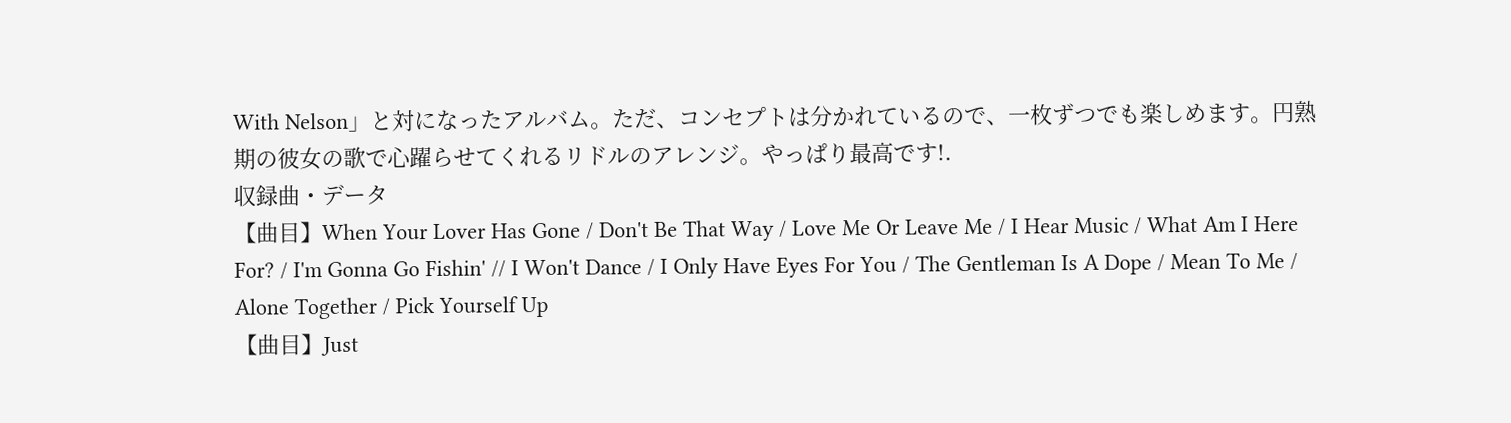With Nelson」と対になったアルバム。ただ、コンセプトは分かれているので、一枚ずつでも楽しめます。円熟期の彼女の歌で心躍らせてくれるリドルのアレンジ。やっぱり最高です!.
収録曲・データ
【曲目】When Your Lover Has Gone / Don't Be That Way / Love Me Or Leave Me / I Hear Music / What Am I Here For? / I'm Gonna Go Fishin' // I Won't Dance / I Only Have Eyes For You / The Gentleman Is A Dope / Mean To Me / Alone Together / Pick Yourself Up
【曲目】Just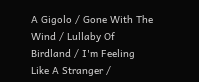A Gigolo / Gone With The Wind / Lullaby Of Birdland / I'm Feeling Like A Stranger /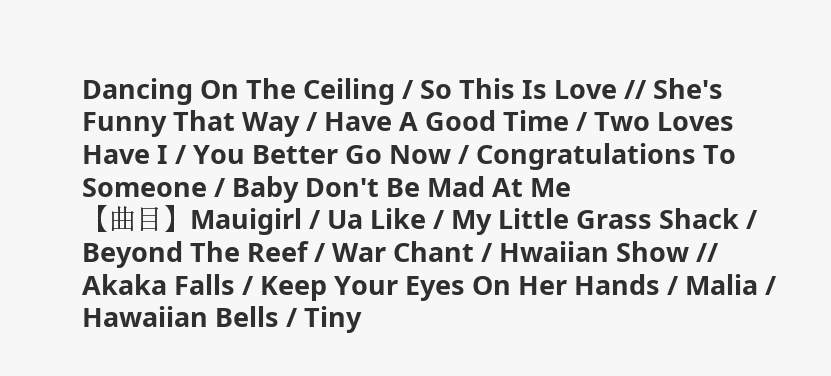Dancing On The Ceiling / So This Is Love // She's Funny That Way / Have A Good Time / Two Loves Have I / You Better Go Now / Congratulations To Someone / Baby Don't Be Mad At Me
【曲目】Mauigirl / Ua Like / My Little Grass Shack / Beyond The Reef / War Chant / Hwaiian Show // Akaka Falls / Keep Your Eyes On Her Hands / Malia / Hawaiian Bells / Tiny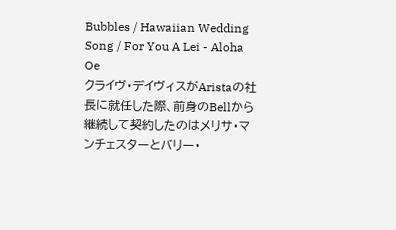Bubbles / Hawaiian Wedding Song / For You A Lei - Aloha Oe
クライヴ・デイヴィスがAristaの社長に就任した際、前身のBellから継続して契約したのはメリサ・マンチェスターとバリー・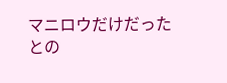マニロウだけだったとの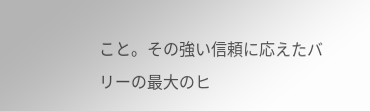こと。その強い信頼に応えたバリーの最大のヒ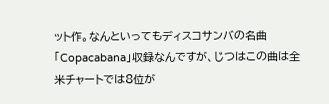ット作。なんといってもディスコサンバの名曲「Copacabana」収録なんですが、じつはこの曲は全米チャートでは8位が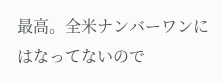最高。全米ナンバーワンにはなってないので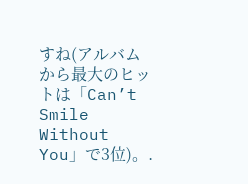すね(アルバムから最大のヒットは「Can’t Smile Without You」で3位)。.